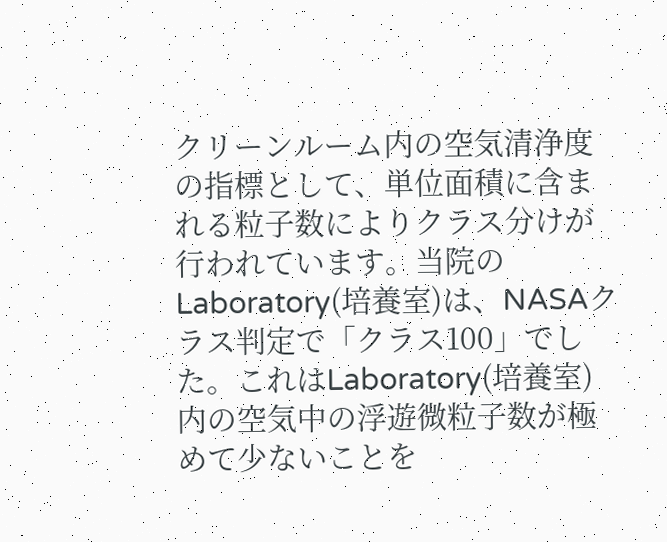クリーンルーム内の空気清浄度の指標として、単位面積に含まれる粒子数によりクラス分けが行われています。当院のLaboratory(培養室)は、NASAクラス判定で「クラス100」でした。これはLaboratory(培養室)内の空気中の浮遊微粒子数が極めて少ないことを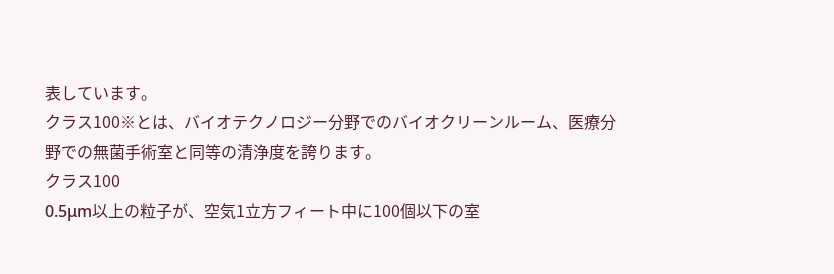表しています。
クラス100※とは、バイオテクノロジー分野でのバイオクリーンルーム、医療分野での無菌手術室と同等の清浄度を誇ります。
クラス100
0.5μm以上の粒子が、空気1立方フィート中に100個以下の室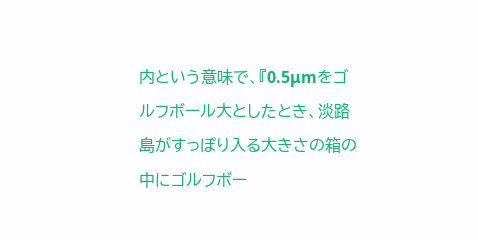内という意味で、『0.5μmをゴルフボール大としたとき、淡路島がすっぽり入る大きさの箱の中にゴルフボー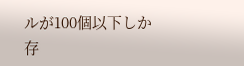ルが100個以下しか存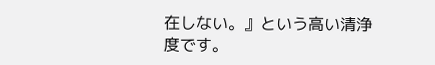在しない。』という高い清浄度です。